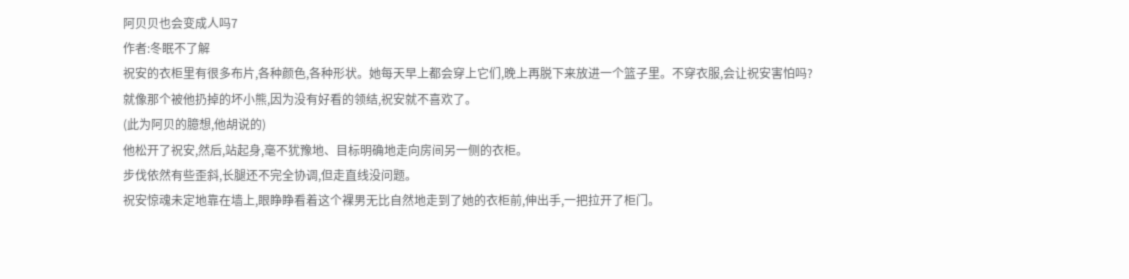阿贝贝也会变成人吗7
作者:冬眠不了解
祝安的衣柜里有很多布片,各种颜色,各种形状。她每天早上都会穿上它们,晚上再脱下来放进一个篮子里。不穿衣服,会让祝安害怕吗?
就像那个被他扔掉的坏小熊,因为没有好看的领结,祝安就不喜欢了。
(此为阿贝的臆想,他胡说的)
他松开了祝安,然后,站起身,毫不犹豫地、目标明确地走向房间另一侧的衣柜。
步伐依然有些歪斜,长腿还不完全协调,但走直线没问题。
祝安惊魂未定地靠在墙上,眼睁睁看着这个裸男无比自然地走到了她的衣柜前,伸出手,一把拉开了柜门。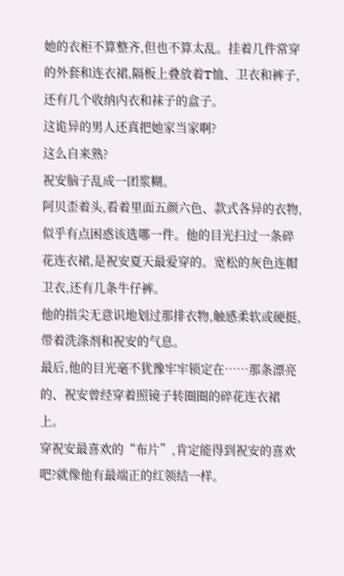她的衣柜不算整齐,但也不算太乱。挂着几件常穿的外套和连衣裙,隔板上叠放着T恤、卫衣和裤子,还有几个收纳内衣和袜子的盒子。
这诡异的男人还真把她家当家啊?
这么自来熟?
祝安脑子乱成一团浆糊。
阿贝歪着头,看着里面五颜六色、款式各异的衣物,似乎有点困惑该选哪一件。他的目光扫过一条碎花连衣裙,是祝安夏天最爱穿的。宽松的灰色连帽卫衣,还有几条牛仔裤。
他的指尖无意识地划过那排衣物,触感柔软或硬挺,带着洗涤剂和祝安的气息。
最后,他的目光毫不犹豫牢牢锁定在……那条漂亮的、祝安曾经穿着照镜子转圈圈的碎花连衣裙上。
穿祝安最喜欢的“布片”,肯定能得到祝安的喜欢吧?就像他有最端正的红领结一样。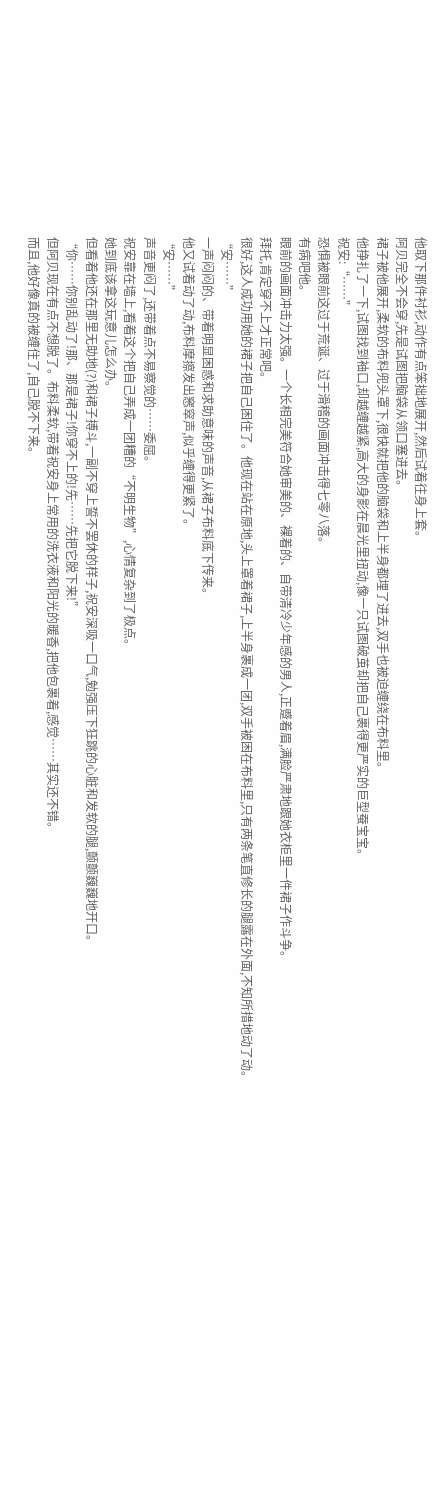他取下那件衬衫,动作有点笨拙地展开,然后试着往身上套。
阿贝完全不会穿,先是试图把脑袋从领口塞进去。
裙子被他展开,柔软的布料兜头罩下,很快就把他的脑袋和上半身都埋了进去,双手也被迫缠绕在布料里。
他挣扎了一下,试图找到袖口,却越缠越紧,高大的身影在晨光里扭动,像一只试图破茧却把自己裹得更严实的巨型蚕宝宝。
祝安:“……”
恐惧被眼前这过于荒诞、过于滑稽的画面冲击得七零八落。
有病吧他。
眼前的画面冲击力太强。一个长相完美符合她审美的、裸着的、自带清冷少年感的男人,正蹙着眉,满脸严肃地跟她衣柜里一件裙子作斗争。
拜托,肯定穿不上才正常吧。
很好,这人成功用她的裙子把自己困住了。他现在站在原地,头上罩着裙子,上半身裹成一团,双手被困在布料里,只有两条笔直修长的腿露在外面,不知所措地动了动。
“安……”
一声闷闷的、带着明显困惑和求助意味的声音,从裙子布料底下传来。
他又试着动了动,布料摩擦发出窸窣声,似乎缠得更紧了。
“安……”
声音更闷了,还带着点不易察觉的……委屈。
祝安靠在墙上,看着这个把自己弄成一团糟的“不明生物”,心情复杂到了极点。
她到底该拿这玩意儿怎么办。
但看着他还在那里无助地(?)和裙子搏斗,一副不穿上誓不罢休的样子,祝安深吸一口气,勉强压下狂跳的心脏和发软的腿,颤颤巍巍地开口。
“你……你别乱动了!那、那是裙子!你穿不上的!先……先把它脱下来!”
但阿贝现在有点不想脱了。布料柔软,带着祝安身上常用的洗衣液和阳光的暖香,把他包裹着,感觉……其实还不错。
而且,他好像真的被缠住了,自己脱不下来。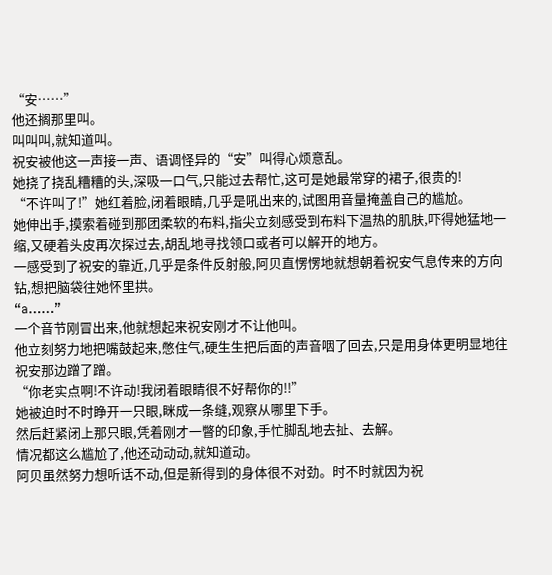“安……”
他还搁那里叫。
叫叫叫,就知道叫。
祝安被他这一声接一声、语调怪异的“安”叫得心烦意乱。
她挠了挠乱糟糟的头,深吸一口气,只能过去帮忙,这可是她最常穿的裙子,很贵的!
“不许叫了!”她红着脸,闭着眼睛,几乎是吼出来的,试图用音量掩盖自己的尴尬。
她伸出手,摸索着碰到那团柔软的布料,指尖立刻感受到布料下温热的肌肤,吓得她猛地一缩,又硬着头皮再次探过去,胡乱地寻找领口或者可以解开的地方。
一感受到了祝安的靠近,几乎是条件反射般,阿贝直愣愣地就想朝着祝安气息传来的方向钻,想把脑袋往她怀里拱。
“a……”
一个音节刚冒出来,他就想起来祝安刚才不让他叫。
他立刻努力地把嘴鼓起来,憋住气,硬生生把后面的声音咽了回去,只是用身体更明显地往祝安那边蹭了蹭。
“你老实点啊!不许动!我闭着眼睛很不好帮你的!!”
她被迫时不时睁开一只眼,眯成一条缝,观察从哪里下手。
然后赶紧闭上那只眼,凭着刚才一瞥的印象,手忙脚乱地去扯、去解。
情况都这么尴尬了,他还动动动,就知道动。
阿贝虽然努力想听话不动,但是新得到的身体很不对劲。时不时就因为祝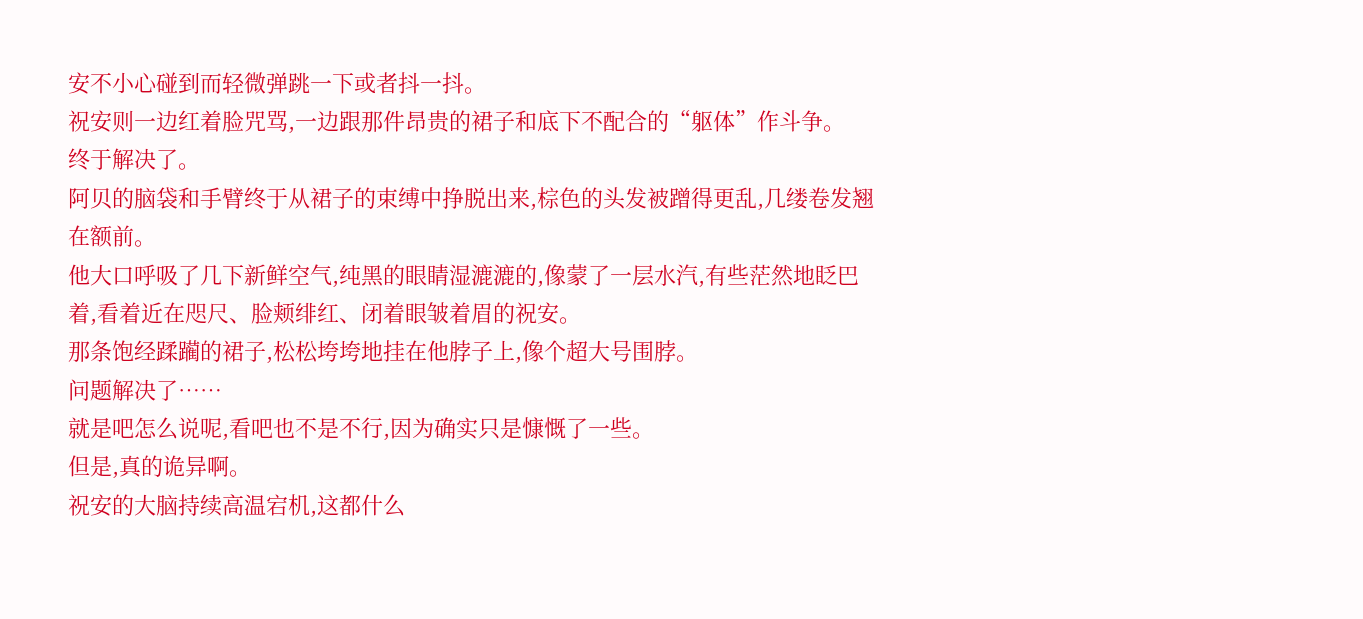安不小心碰到而轻微弹跳一下或者抖一抖。
祝安则一边红着脸咒骂,一边跟那件昂贵的裙子和底下不配合的“躯体”作斗争。
终于解决了。
阿贝的脑袋和手臂终于从裙子的束缚中挣脱出来,棕色的头发被蹭得更乱,几缕卷发翘在额前。
他大口呼吸了几下新鲜空气,纯黑的眼睛湿漉漉的,像蒙了一层水汽,有些茫然地眨巴着,看着近在咫尺、脸颊绯红、闭着眼皱着眉的祝安。
那条饱经蹂躏的裙子,松松垮垮地挂在他脖子上,像个超大号围脖。
问题解决了……
就是吧怎么说呢,看吧也不是不行,因为确实只是慷慨了一些。
但是,真的诡异啊。
祝安的大脑持续高温宕机,这都什么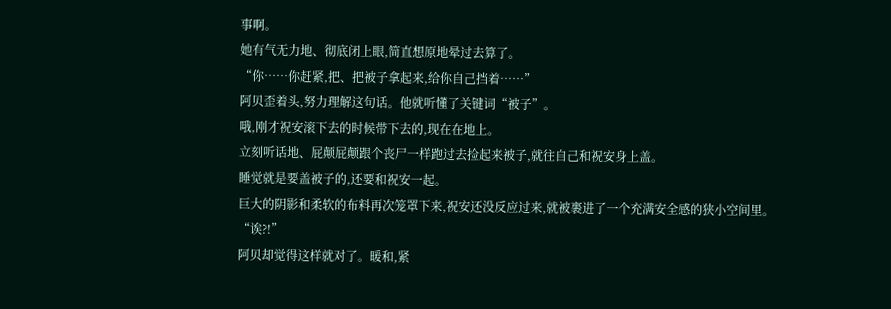事啊。
她有气无力地、彻底闭上眼,简直想原地晕过去算了。
“你……你赶紧,把、把被子拿起来,给你自己挡着……”
阿贝歪着头,努力理解这句话。他就听懂了关键词“被子”。
哦,刚才祝安滚下去的时候带下去的,现在在地上。
立刻听话地、屁颠屁颠跟个丧尸一样跑过去捡起来被子,就往自己和祝安身上盖。
睡觉就是要盖被子的,还要和祝安一起。
巨大的阴影和柔软的布料再次笼罩下来,祝安还没反应过来,就被裹进了一个充满安全感的狭小空间里。
“诶?!”
阿贝却觉得这样就对了。暖和,紧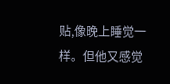贴,像晚上睡觉一样。但他又感觉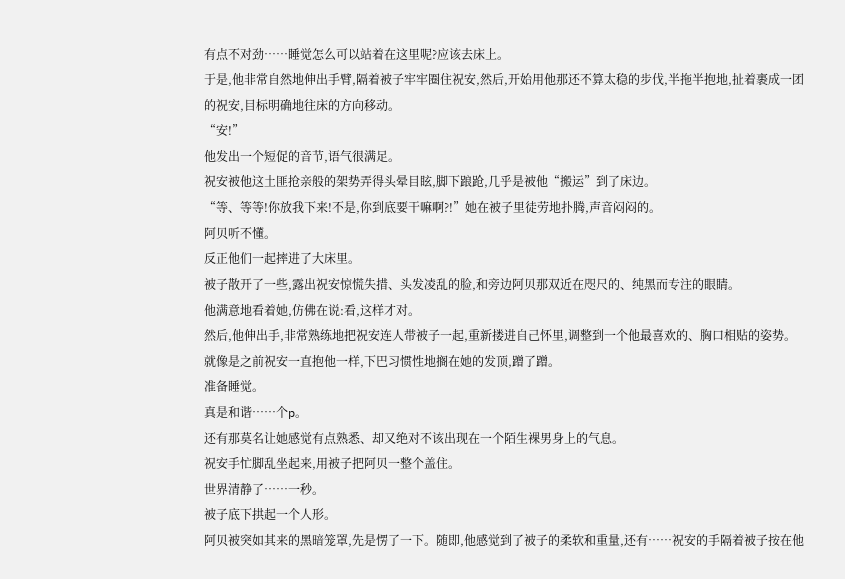有点不对劲……睡觉怎么可以站着在这里呢?应该去床上。
于是,他非常自然地伸出手臂,隔着被子牢牢圈住祝安,然后,开始用他那还不算太稳的步伐,半拖半抱地,扯着裹成一团的祝安,目标明确地往床的方向移动。
“安!”
他发出一个短促的音节,语气很满足。
祝安被他这土匪抢亲般的架势弄得头晕目眩,脚下踉跄,几乎是被他“搬运”到了床边。
“等、等等!你放我下来!不是,你到底要干嘛啊?!”她在被子里徒劳地扑腾,声音闷闷的。
阿贝听不懂。
反正他们一起摔进了大床里。
被子散开了一些,露出祝安惊慌失措、头发凌乱的脸,和旁边阿贝那双近在咫尺的、纯黑而专注的眼睛。
他满意地看着她,仿佛在说:看,这样才对。
然后,他伸出手,非常熟练地把祝安连人带被子一起,重新搂进自己怀里,调整到一个他最喜欢的、胸口相贴的姿势。
就像是之前祝安一直抱他一样,下巴习惯性地搁在她的发顶,蹭了蹭。
准备睡觉。
真是和谐……个p。
还有那莫名让她感觉有点熟悉、却又绝对不该出现在一个陌生裸男身上的气息。
祝安手忙脚乱坐起来,用被子把阿贝一整个盖住。
世界清静了……一秒。
被子底下拱起一个人形。
阿贝被突如其来的黑暗笼罩,先是愣了一下。随即,他感觉到了被子的柔软和重量,还有……祝安的手隔着被子按在他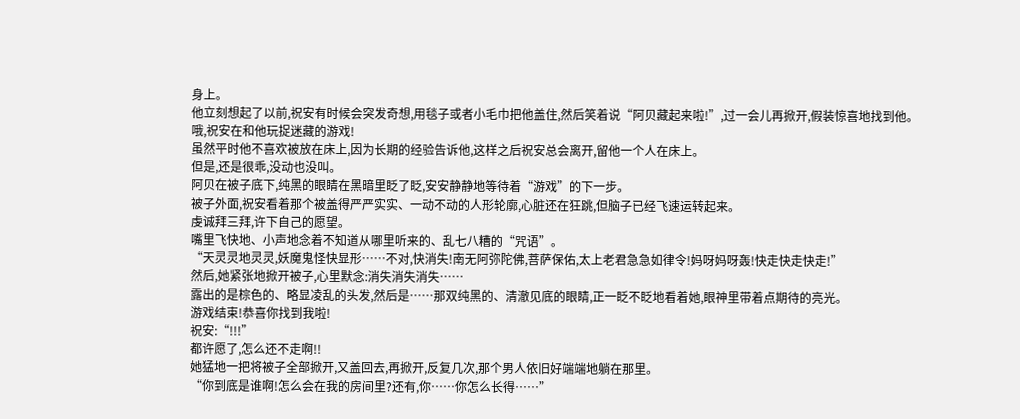身上。
他立刻想起了以前,祝安有时候会突发奇想,用毯子或者小毛巾把他盖住,然后笑着说“阿贝藏起来啦!”,过一会儿再掀开,假装惊喜地找到他。
哦,祝安在和他玩捉迷藏的游戏!
虽然平时他不喜欢被放在床上,因为长期的经验告诉他,这样之后祝安总会离开,留他一个人在床上。
但是,还是很乖,没动也没叫。
阿贝在被子底下,纯黑的眼睛在黑暗里眨了眨,安安静静地等待着“游戏”的下一步。
被子外面,祝安看着那个被盖得严严实实、一动不动的人形轮廓,心脏还在狂跳,但脑子已经飞速运转起来。
虔诚拜三拜,许下自己的愿望。
嘴里飞快地、小声地念着不知道从哪里听来的、乱七八糟的“咒语”。
“天灵灵地灵灵,妖魔鬼怪快显形……不对,快消失!南无阿弥陀佛,菩萨保佑,太上老君急急如律令!妈呀妈呀轰!快走快走快走!”
然后,她紧张地掀开被子,心里默念:消失消失消失……
露出的是棕色的、略显凌乱的头发,然后是……那双纯黑的、清澈见底的眼睛,正一眨不眨地看着她,眼神里带着点期待的亮光。
游戏结束!恭喜你找到我啦!
祝安:“!!!”
都许愿了,怎么还不走啊!!
她猛地一把将被子全部掀开,又盖回去,再掀开,反复几次,那个男人依旧好端端地躺在那里。
“你到底是谁啊!怎么会在我的房间里?还有,你……你怎么长得……”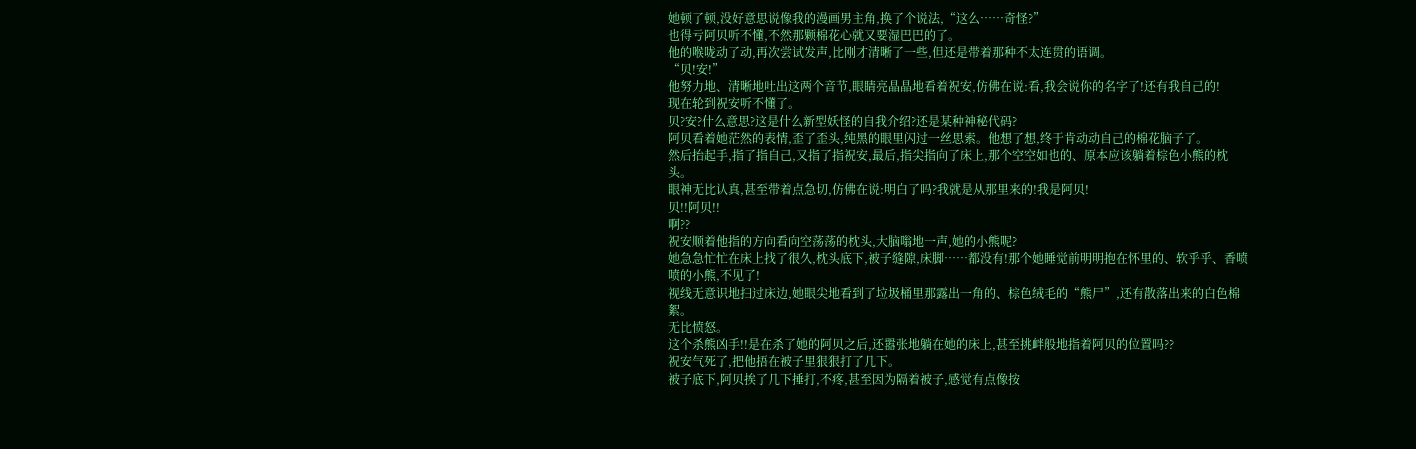她顿了顿,没好意思说像我的漫画男主角,换了个说法,“这么……奇怪?”
也得亏阿贝听不懂,不然那颗棉花心就又要湿巴巴的了。
他的喉咙动了动,再次尝试发声,比刚才清晰了一些,但还是带着那种不太连贯的语调。
“贝!安!”
他努力地、清晰地吐出这两个音节,眼睛亮晶晶地看着祝安,仿佛在说:看,我会说你的名字了!还有我自己的!
现在轮到祝安听不懂了。
贝?安?什么意思?这是什么新型妖怪的自我介绍?还是某种神秘代码?
阿贝看着她茫然的表情,歪了歪头,纯黑的眼里闪过一丝思索。他想了想,终于肯动动自己的棉花脑子了。
然后抬起手,指了指自己,又指了指祝安,最后,指尖指向了床上,那个空空如也的、原本应该躺着棕色小熊的枕头。
眼神无比认真,甚至带着点急切,仿佛在说:明白了吗?我就是从那里来的!我是阿贝!
贝!!阿贝!!
啊??
祝安顺着他指的方向看向空荡荡的枕头,大脑嗡地一声,她的小熊呢?
她急急忙忙在床上找了很久,枕头底下,被子缝隙,床脚……都没有!那个她睡觉前明明抱在怀里的、软乎乎、香喷喷的小熊,不见了!
视线无意识地扫过床边,她眼尖地看到了垃圾桶里那露出一角的、棕色绒毛的“熊尸”,还有散落出来的白色棉絮。
无比愤怒。
这个杀熊凶手!!是在杀了她的阿贝之后,还嚣张地躺在她的床上,甚至挑衅般地指着阿贝的位置吗??
祝安气死了,把他捂在被子里狠狠打了几下。
被子底下,阿贝挨了几下捶打,不疼,甚至因为隔着被子,感觉有点像按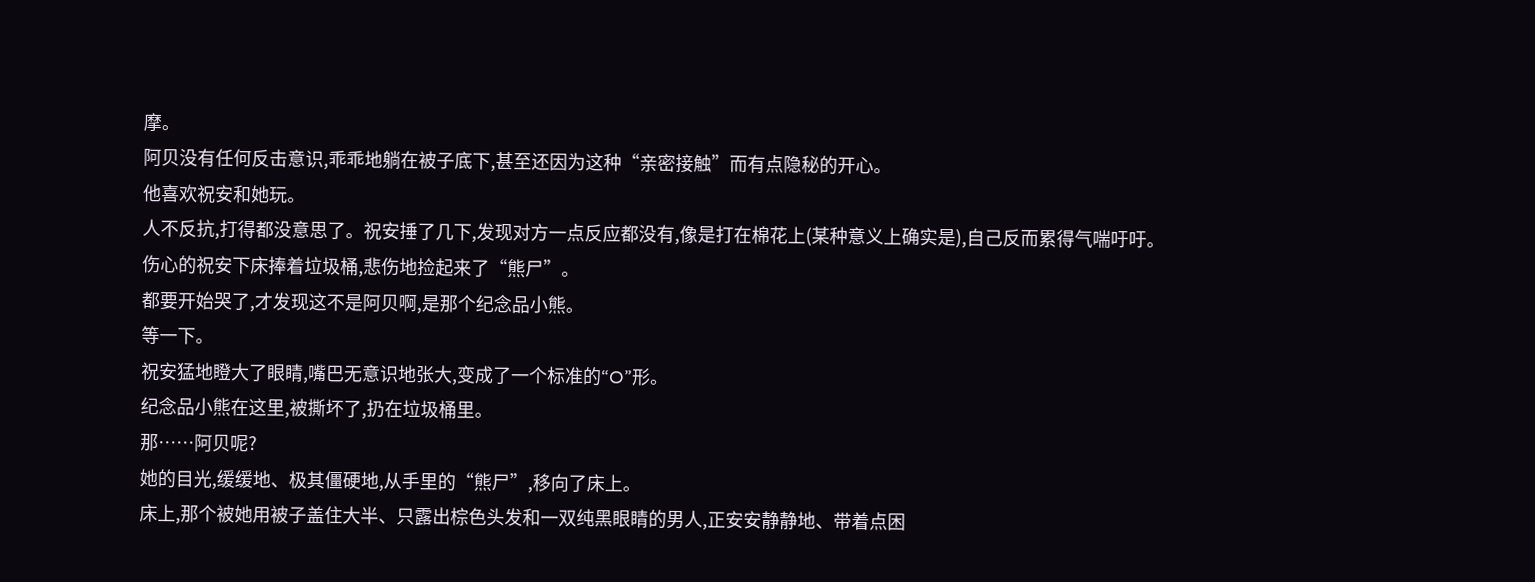摩。
阿贝没有任何反击意识,乖乖地躺在被子底下,甚至还因为这种“亲密接触”而有点隐秘的开心。
他喜欢祝安和她玩。
人不反抗,打得都没意思了。祝安捶了几下,发现对方一点反应都没有,像是打在棉花上(某种意义上确实是),自己反而累得气喘吁吁。
伤心的祝安下床捧着垃圾桶,悲伤地捡起来了“熊尸”。
都要开始哭了,才发现这不是阿贝啊,是那个纪念品小熊。
等一下。
祝安猛地瞪大了眼睛,嘴巴无意识地张大,变成了一个标准的“O”形。
纪念品小熊在这里,被撕坏了,扔在垃圾桶里。
那……阿贝呢?
她的目光,缓缓地、极其僵硬地,从手里的“熊尸”,移向了床上。
床上,那个被她用被子盖住大半、只露出棕色头发和一双纯黑眼睛的男人,正安安静静地、带着点困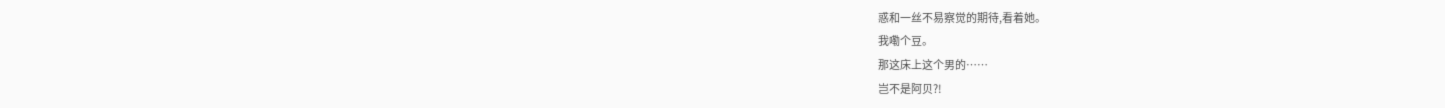惑和一丝不易察觉的期待,看着她。
我嘞个豆。
那这床上这个男的……
岂不是阿贝?!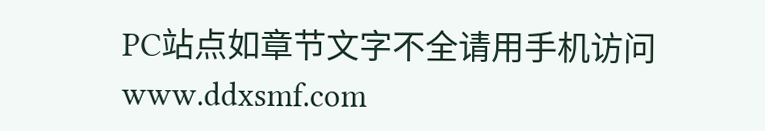PC站点如章节文字不全请用手机访问www.ddxsmf.com